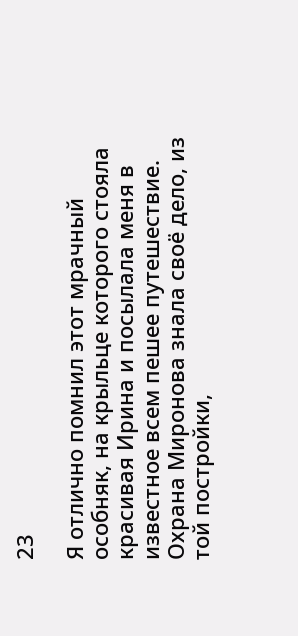23

Я отлично помнил этот мрачный особняк, на крыльце которого стояла красивая Ирина и посылала меня в известное всем пешее путешествие. Охрана Миронова знала своё дело, из той постройки,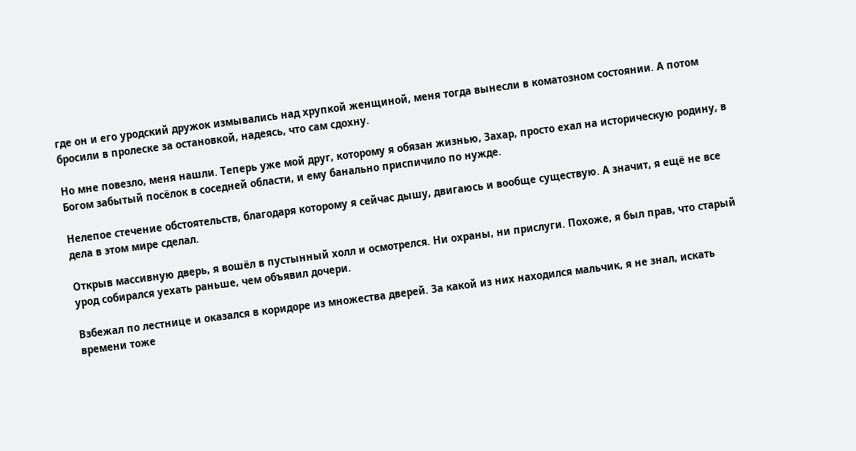где он и его уродский дружок измывались над хрупкой женщиной, меня тогда вынесли в коматозном состоянии. А потом бросили в пролеске за остановкой, надеясь, что сам сдохну.

Но мне повезло, меня нашли. Теперь уже мой друг, которому я обязан жизнью, Захар, просто ехал на историческую родину, в Богом забытый посёлок в соседней области, и ему банально приспичило по нужде.

Нелепое стечение обстоятельств, благодаря которому я сейчас дышу, двигаюсь и вообще существую. А значит, я ещё не все дела в этом мире сделал.

Открыв массивную дверь, я вошёл в пустынный холл и осмотрелся. Ни охраны, ни прислуги. Похоже, я был прав, что старый урод собирался уехать раньше, чем объявил дочери.

Взбежал по лестнице и оказался в коридоре из множества дверей. За какой из них находился мальчик, я не знал, искать времени тоже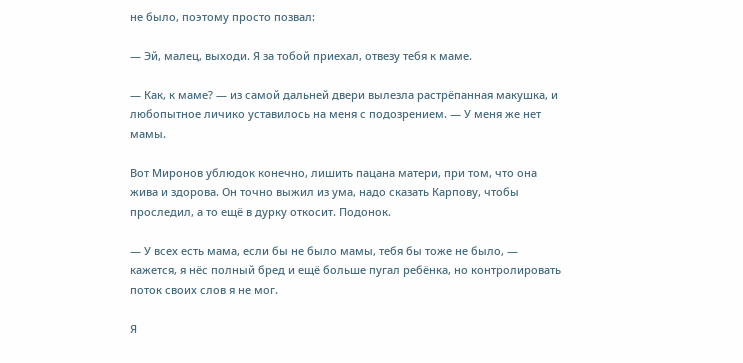не было, поэтому просто позвал:

— Эй, малец, выходи. Я за тобой приехал, отвезу тебя к маме.

— Как, к маме? — из самой дальней двери вылезла растрёпанная макушка, и любопытное личико уставилось на меня с подозрением. — У меня же нет мамы.

Вот Миронов ублюдок конечно, лишить пацана матери, при том, что она жива и здорова. Он точно выжил из ума, надо сказать Карпову, чтобы проследил, а то ещё в дурку откосит. Подонок.

— У всех есть мама, если бы не было мамы, тебя бы тоже не было, — кажется, я нёс полный бред и ещё больше пугал ребёнка, но контролировать поток своих слов я не мог.

Я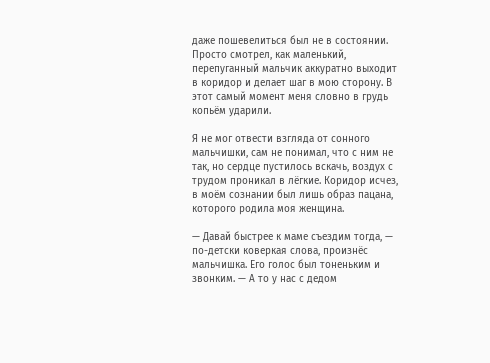даже пошевелиться был не в состоянии. Просто смотрел, как маленький, перепуганный мальчик аккуратно выходит в коридор и делает шаг в мою сторону. В этот самый момент меня словно в грудь копьём ударили.

Я не мог отвести взгляда от сонного мальчишки, сам не понимал, что с ним не так, но сердце пустилось вскачь, воздух с трудом проникал в лёгкие. Коридор исчез, в моём сознании был лишь образ пацана, которого родила моя женщина.

— Давай быстрее к маме съездим тогда, — по-детски коверкая слова, произнёс мальчишка. Его голос был тоненьким и звонким. — А то у нас с дедом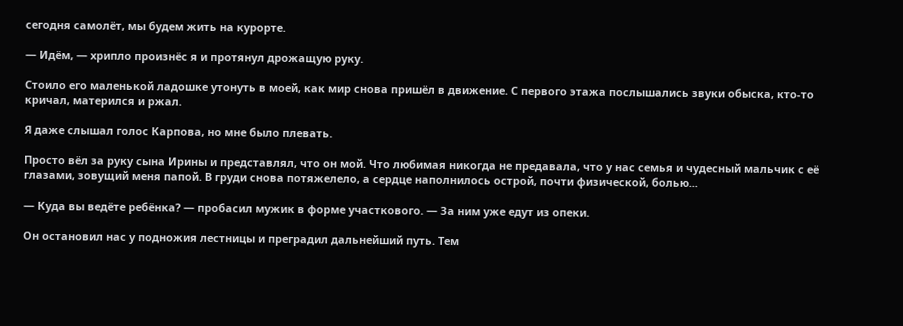сегодня самолёт, мы будем жить на курорте.

— Идём, — хрипло произнёс я и протянул дрожащую руку.

Стоило его маленькой ладошке утонуть в моей, как мир снова пришёл в движение. С первого этажа послышались звуки обыска, кто-то кричал, матерился и ржал.

Я даже слышал голос Карпова, но мне было плевать.

Просто вёл за руку сына Ирины и представлял, что он мой. Что любимая никогда не предавала, что у нас семья и чудесный мальчик с её глазами, зовущий меня папой. В груди снова потяжелело, а сердце наполнилось острой, почти физической, болью...

— Куда вы ведёте ребёнка? — пробасил мужик в форме участкового. — За ним уже едут из опеки.

Он остановил нас у подножия лестницы и преградил дальнейший путь. Тем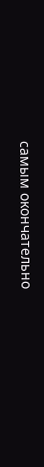самым окончательно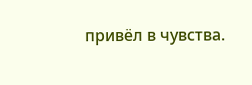привёл в чувства.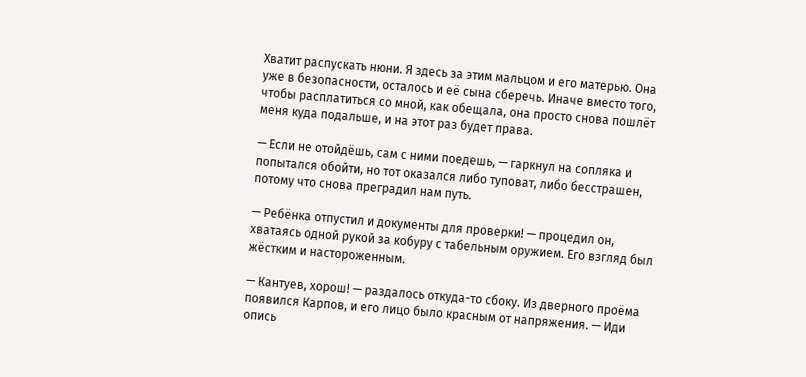Хватит распускать нюни. Я здесь за этим мальцом и его матерью. Она уже в безопасности, осталось и её сына сберечь. Иначе вместо того, чтобы расплатиться со мной, как обещала, она просто снова пошлёт меня куда подальше, и на этот раз будет права.

— Если не отойдёшь, сам с ними поедешь, — гаркнул на сопляка и попытался обойти, но тот оказался либо туповат, либо бесстрашен, потому что снова преградил нам путь.

— Ребёнка отпустил и документы для проверки! — процедил он, хватаясь одной рукой за кобуру с табельным оружием. Его взгляд был жёстким и настороженным.

— Кантуев, хорош! — раздалось откуда-то сбоку. Из дверного проёма появился Карпов, и его лицо было красным от напряжения. — Иди опись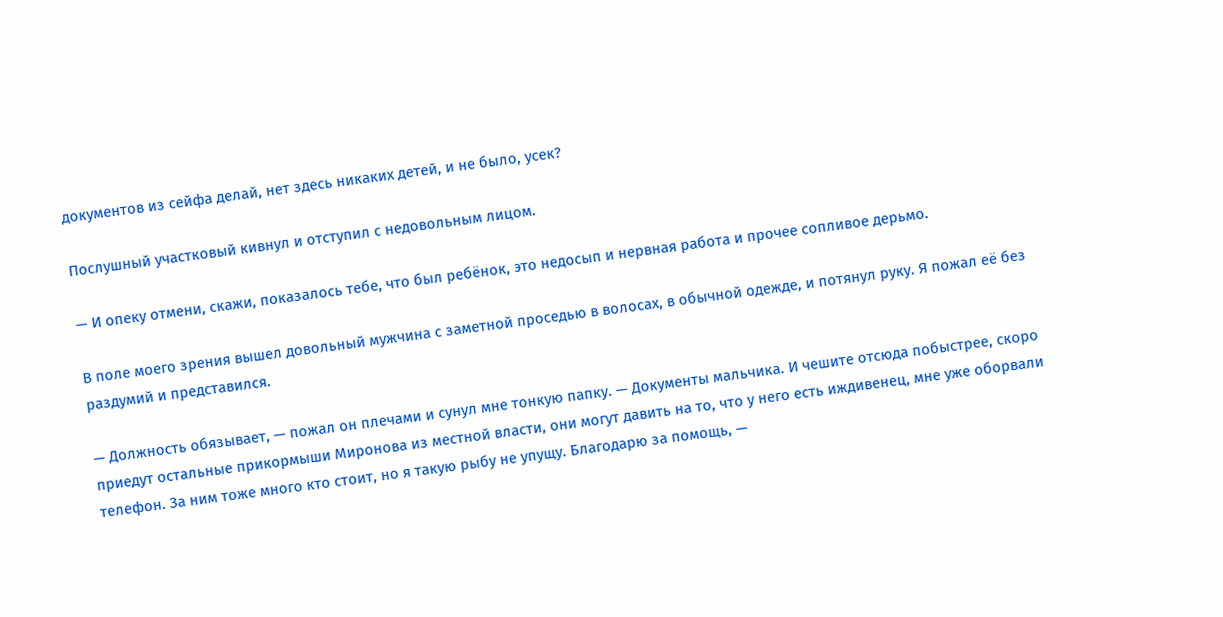документов из сейфа делай, нет здесь никаких детей, и не было, усек?

Послушный участковый кивнул и отступил с недовольным лицом.

— И опеку отмени, скажи, показалось тебе, что был ребёнок, это недосып и нервная работа и прочее сопливое дерьмо.

В поле моего зрения вышел довольный мужчина с заметной проседью в волосах, в обычной одежде, и потянул руку. Я пожал её без раздумий и представился.

— Должность обязывает, — пожал он плечами и сунул мне тонкую папку. — Документы мальчика. И чешите отсюда побыстрее, скоро приедут остальные прикормыши Миронова из местной власти, они могут давить на то, что у него есть иждивенец, мне уже оборвали телефон. За ним тоже много кто стоит, но я такую рыбу не упущу. Благодарю за помощь, —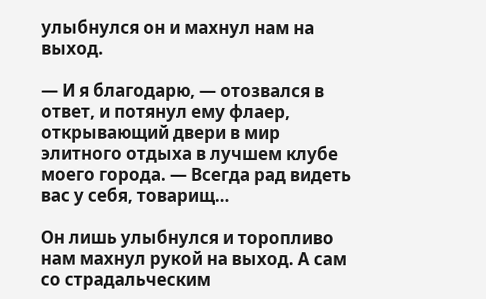улыбнулся он и махнул нам на выход.

— И я благодарю, — отозвался в ответ, и потянул ему флаер, открывающий двери в мир элитного отдыха в лучшем клубе моего города. — Всегда рад видеть вас у себя, товарищ…

Он лишь улыбнулся и торопливо нам махнул рукой на выход. А сам со страдальческим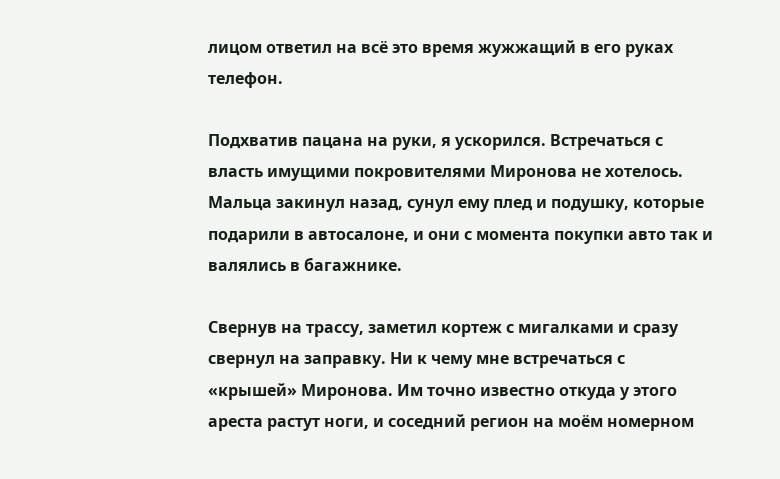лицом ответил на всё это время жужжащий в его руках телефон.

Подхватив пацана на руки, я ускорился. Встречаться с власть имущими покровителями Миронова не хотелось. Мальца закинул назад, сунул ему плед и подушку, которые подарили в автосалоне, и они с момента покупки авто так и валялись в багажнике.

Свернув на трассу, заметил кортеж с мигалками и сразу свернул на заправку. Ни к чему мне встречаться с «крышей» Миронова. Им точно известно откуда у этого ареста растут ноги, и соседний регион на моём номерном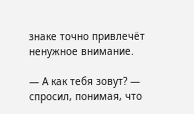знаке точно привлечёт ненужное внимание.

— А как тебя зовут? — спросил, понимая, что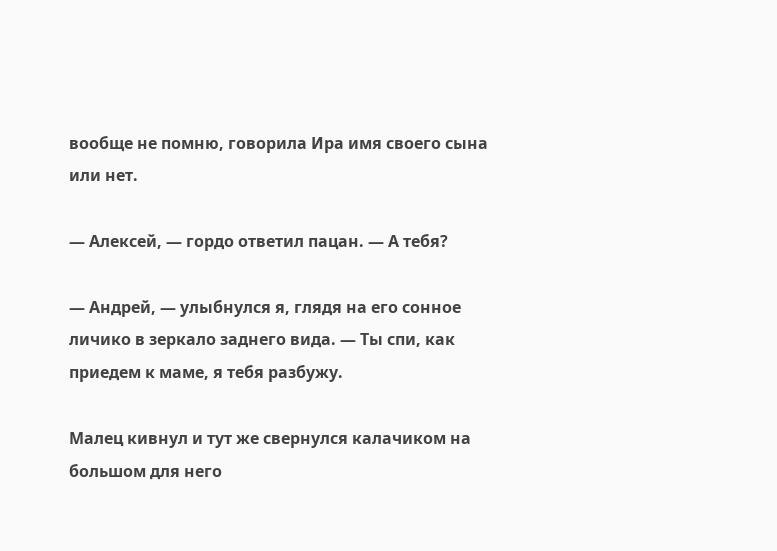вообще не помню, говорила Ира имя своего сына или нет.

— Алексей, — гордо ответил пацан. — А тебя?

— Андрей, — улыбнулся я, глядя на его сонное личико в зеркало заднего вида. — Ты спи, как приедем к маме, я тебя разбужу.

Малец кивнул и тут же свернулся калачиком на большом для него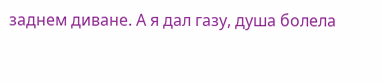заднем диване. А я дал газу, душа болела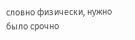словно физически, нужно было срочно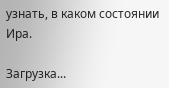узнать, в каком состоянии Ира.

Загрузка...